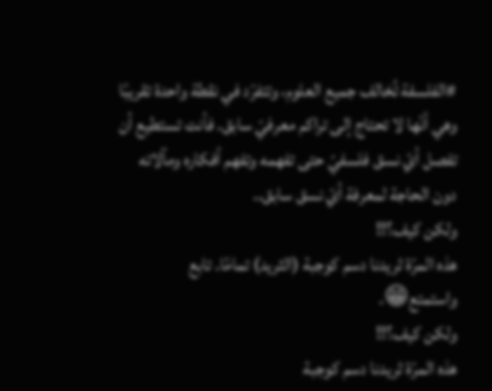#الفلسفة تُخالف جميع العلوم، وتتفرّد في نقطة واحدة تقريبًا وهي أنّها لا تحتاج إلى تراكم معرفيّ سابق. فأنت تستطيع أن تفصل أيّ نسق فلسفيّ حتى تفهمه وتفهم أفكاره ومآلاته دون الحاجة لمعرفة أيّ نسق سابق..
ولكن كيف؟!!
هذه المرّة ثريدنا دسم كوجبة (الثريد) تمامًا. تابع واستمتع😁.
ولكن كيف؟!!
هذه المرّة ثريدنا دسم كوجبة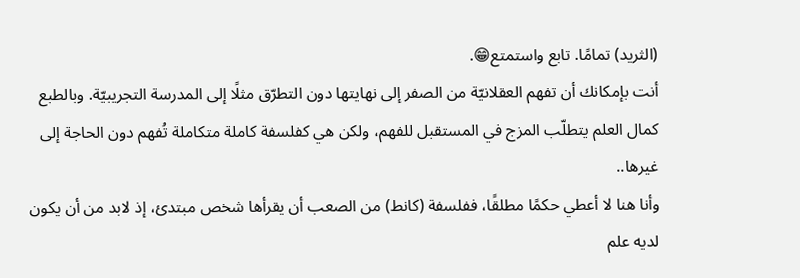(الثريد) تمامًا. تابع واستمتع😁.
أنت بإمكانك أن تفهم العقلانيّة من الصفر إلى نهايتها دون التطرّق مثلًا إلى المدرسة التجريبيّة. وبالطبع كمال العلم يتطلّب المزج في المستقبل للفهم، ولكن هي كفلسفة كاملة متكاملة تُفهم دون الحاجة إلى غيرها..
وأنا هنا لا أعطي حكمًا مطلقًا، ففلسفة (كانط) من الصعب أن يقرأها شخص مبتدئ، إذ لابد من أن يكون لديه علم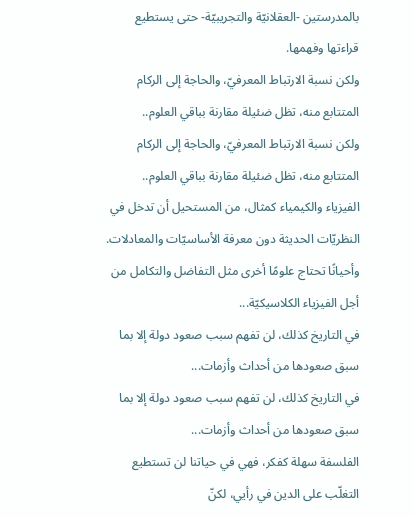بالمدرستين -العقلانيّة والتجريبيّة- حتى يستطيع قراءتها وفهمها.
ولكن نسبة الارتباط المعرفيّ، والحاجة إلى الركام المتتابع منه، تظل ضئيلة مقارنة بباقي العلوم..
ولكن نسبة الارتباط المعرفيّ، والحاجة إلى الركام المتتابع منه، تظل ضئيلة مقارنة بباقي العلوم..
الفيزياء والكيمياء كمثال، من المستحيل أن تدخل في النظريّات الحديثة دون معرفة الأساسيّات والمعادلات. وأحيانًا تحتاج علومًا أخرى مثل التفاضل والتكامل من أجل الفيزياء الكلاسيكيّة...
في التاريخ كذلك، لن تفهم سبب صعود دولة إلا بما سبق صعودها من أحداث وأزمات...
في التاريخ كذلك، لن تفهم سبب صعود دولة إلا بما سبق صعودها من أحداث وأزمات...
الفلسفة سهلة كفكر، فهي في حياتنا لن تستطيع التغلّب على الدين في رأيي، لكنّ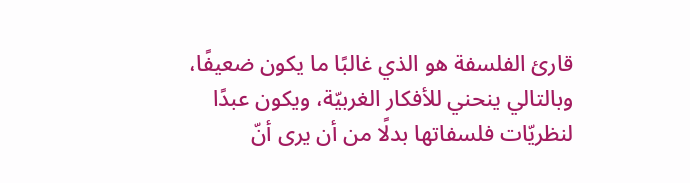قارئ الفلسفة هو الذي غالبًا ما يكون ضعيفًا، وبالتالي ينحني للأفكار الغربيّة، ويكون عبدًا لنظريّات فلسفاتها بدلًا من أن يرى أنّ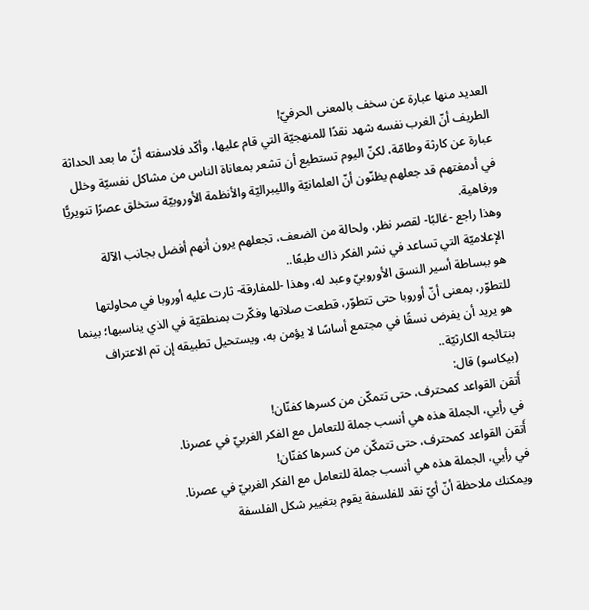العديد منها عبارة عن سخف بالمعنى الحرفيّ!
الطريف أنّ الغرب نفسه شهد نقدًا للمنهجيّة التي قام عليها، وأكّد فلاسفته أنّ ما بعد الحداثة عبارة عن كارثة وطامّة، لكنّ اليوم تستطيع أن تشعر بمعاناة الناس من مشاكل نفسيّة وخلل في أدمغتهم قد جعلهم يظنّون أنّ العلمانيّة والليبراليّة والأنظمة الأوروبيّة ستخلق عصرًا تنويريًّا ورفاهية.
وهذا راجع -غالبًا- لقصر نظر، ولحالة من الضعف، تجعلهم يرون أنهم أفضل بجانب الآلة الإعلاميّة التي تساعد في نشر الفكر ذاك طبعًا..
هو ببساطة أسير النسق الأوروبيّ وعبد له، وهذا -للمفارقة- ثارت عليه أوروبا في محاولتها للتطوّر، بمعنى أنّ أوروبا حتى تتطوّر، قطعت صلاتها وفكّرت بمنطقيّة في الذي يناسبها؛ بينما هو يريد أن يفرض نسقًا في مجتمع أساسًا لا يؤمن به، ويستحيل تطبيقه إن تم الاعتراف بنتائجه الكارثيّة..
(بيكاسو) قال:
أَتقن القواعد كمحترف، حتى تتمكّن من كسرها كفنّان!
في رأيي، الجملة هذه هي أنسب جملة للتعامل مع الفكر الغربيّ في عصرنا.
أَتقن القواعد كمحترف، حتى تتمكّن من كسرها كفنّان!
في رأيي، الجملة هذه هي أنسب جملة للتعامل مع الفكر الغربيّ في عصرنا.
ويمكنك ملاحظة أنّ أيّ نقد للفلسفة يقوم بتغيير شكل الفلسفة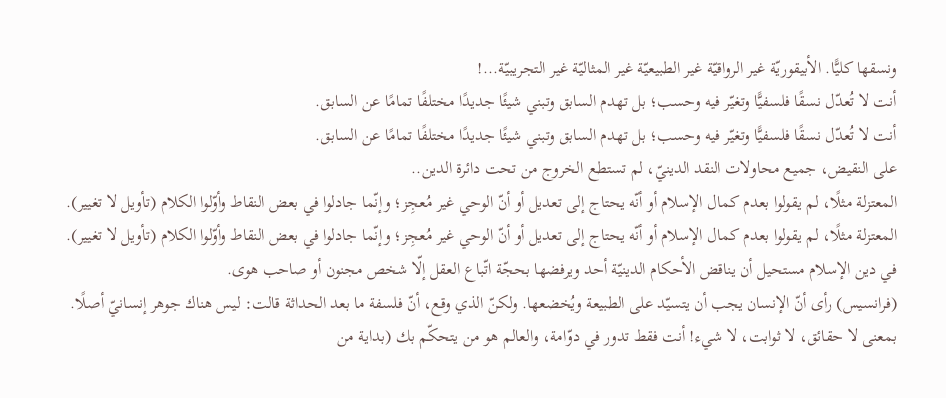ونسقها كليًّا. الأبيقوريّة غير الرواقيّة غير الطبيعيّة غير المثاليّة غير التجريبيّة...!
أنت لا تُعدّل نسقًا فلسفيًّا وتغيّر فيه وحسب؛ بل تهدم السابق وتبني شيئًا جديدًا مختلفًا تمامًا عن السابق.
أنت لا تُعدّل نسقًا فلسفيًّا وتغيّر فيه وحسب؛ بل تهدم السابق وتبني شيئًا جديدًا مختلفًا تمامًا عن السابق.
على النقيض، جميع محاولات النقد الدينيّ، لم تستطع الخروج من تحت دائرة الدين..
المعتزلة مثلًا، لم يقولوا بعدم كمال الإسلام أو أنّه يحتاج إلى تعديل أو أنّ الوحي غير مُعجِز؛ وإنّما جادلوا في بعض النقاط وأوّلوا الكلام (تأويل لا تغيير).
المعتزلة مثلًا، لم يقولوا بعدم كمال الإسلام أو أنّه يحتاج إلى تعديل أو أنّ الوحي غير مُعجِز؛ وإنّما جادلوا في بعض النقاط وأوّلوا الكلام (تأويل لا تغيير).
في دين الإسلام مستحيل أن يناقض الأحكام الدينيّة أحد ويرفضها بحجّة اتّباع العقل إلّا شخص مجنون أو صاحب هوى.
(فرانسيس) رأى أنّ الإنسان يجب أن يتسيّد على الطبيعة ويُخضعها. ولكنّ الذي وقع، أنّ فلسفة ما بعد الحداثة قالت: ليس هناك جوهر إنسانيّ أصلًا.
بمعنى لا حقائق، لا ثوابت، لا شيء! أنت فقط تدور في دوّامة، والعالم هو من يتحكّم بك (بداية من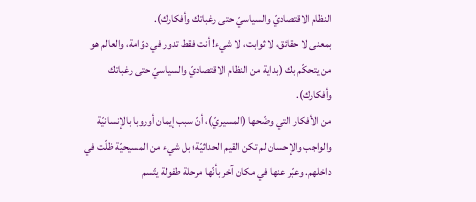النظام الاقتصاديّ والسياسيّ حتى رغباتك وأفكارك).
بمعنى لا حقائق، لا ثوابت، لا شيء! أنت فقط تدور في دوّامة، والعالم هو من يتحكّم بك (بداية من النظام الاقتصاديّ والسياسيّ حتى رغباتك وأفكارك).
من الأفكار التي وضّحها (المسيريّ)، أنّ سبب إيمان أوروبا بالإنسانيّة والواجب والإحسان لم تكن القيم الحداثيّة؛ بل شيء من المسيحيّة ظلّت في داخلهم. وعبّر عنها في مكان آخر بأنّها مرحلة طفولة يتّسم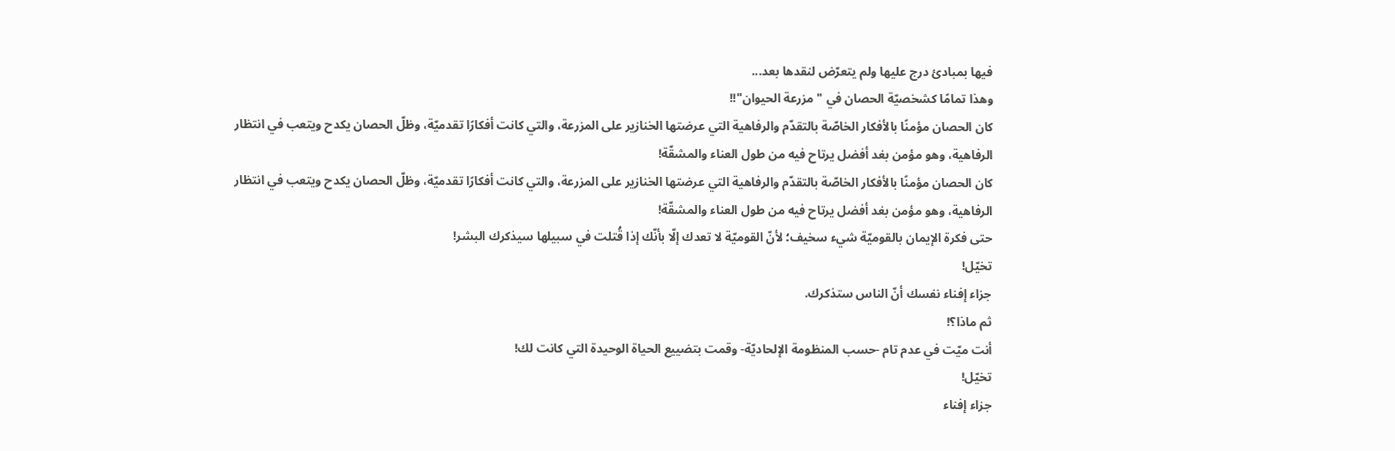فيها بمبادئ درج عليها ولم يتعرّض لنقدها بعد...
وهذا تمامًا كشخصيّة الحصان في "مزرعة الحيوان"!!
كان الحصان مؤمنًا بالأفكار الخاصّة بالتقدّم والرفاهية التي عرضتها الخنازير على المزرعة، والتي كانت أفكارًا تقدميّة، وظلّ الحصان يكدح ويتعب في انتظار الرفاهية، وهو مؤمن بغد أفضل يرتاح فيه من طول العناء والمشقّة!
كان الحصان مؤمنًا بالأفكار الخاصّة بالتقدّم والرفاهية التي عرضتها الخنازير على المزرعة، والتي كانت أفكارًا تقدميّة، وظلّ الحصان يكدح ويتعب في انتظار الرفاهية، وهو مؤمن بغد أفضل يرتاح فيه من طول العناء والمشقّة!
حتى فكرة الإيمان بالقوميّة شيء سخيف؛ لأنّ القوميّة لا تعدك إلّا بأنّك إذا قُتلت في سبيلها سيذكرك البشر!
تخيّل!
جزاء إفناء نفسك أنّ الناس ستذكرك.
ثم ماذا؟!
أنت ميّت في عدم تام -حسب المنظومة الإلحاديّة- وقمت بتضييع الحياة الوحيدة التي كانت لك!
تخيّل!
جزاء إفناء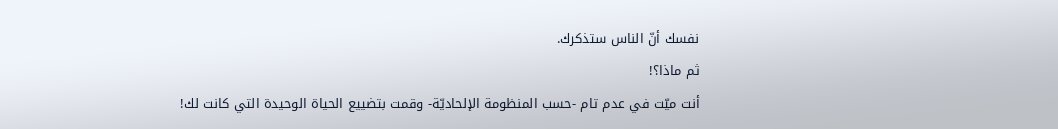نفسك أنّ الناس ستذكرك.
ثم ماذا؟!
أنت ميّت في عدم تام -حسب المنظومة الإلحاديّة- وقمت بتضييع الحياة الوحيدة التي كانت لك!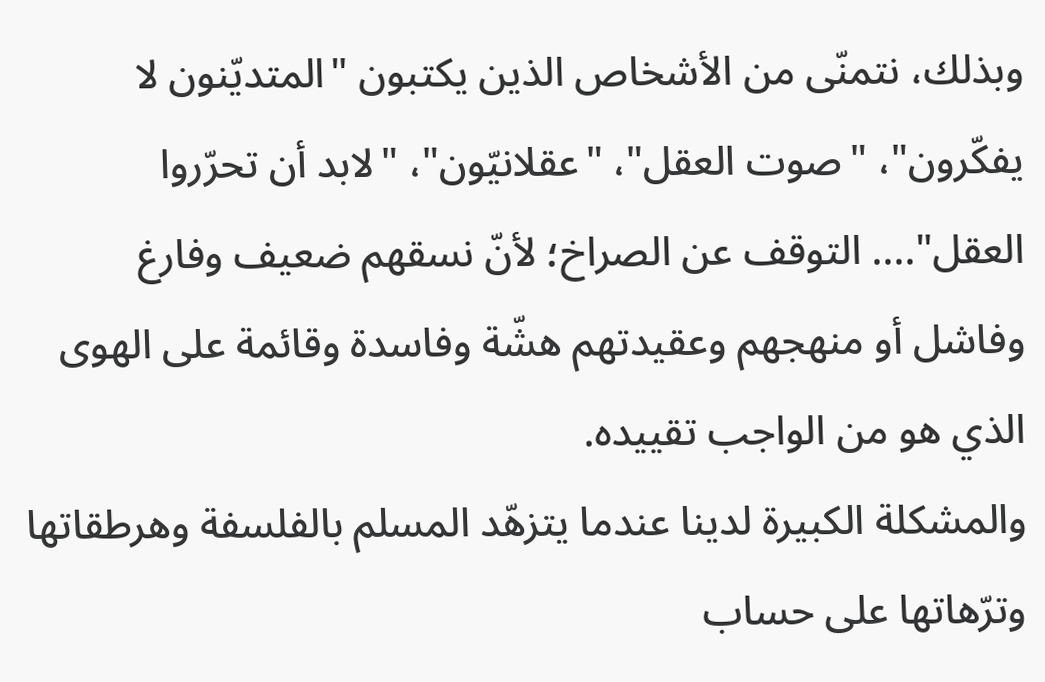وبذلك، نتمنّى من الأشخاص الذين يكتبون "المتديّنون لا يفكّرون"، "صوت العقل"، "عقلانيّون"، "لابد أن تحرّروا العقل".... التوقف عن الصراخ؛ لأنّ نسقهم ضعيف وفارغ وفاشل أو منهجهم وعقيدتهم هشّة وفاسدة وقائمة على الهوى الذي هو من الواجب تقييده.
والمشكلة الكبيرة لدينا عندما يتزهّد المسلم بالفلسفة وهرطقاتها وترّهاتها على حساب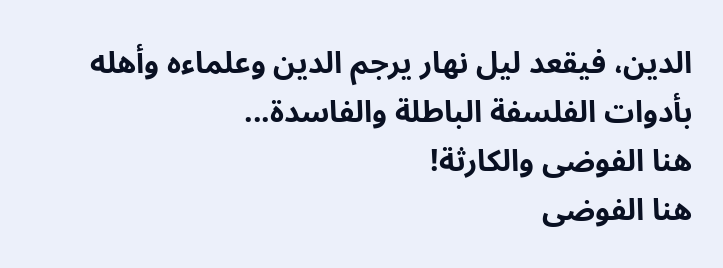الدين، فيقعد ليل نهار يرجم الدين وعلماءه وأهله بأدوات الفلسفة الباطلة والفاسدة...
هنا الفوضى والكارثة!
هنا الفوضى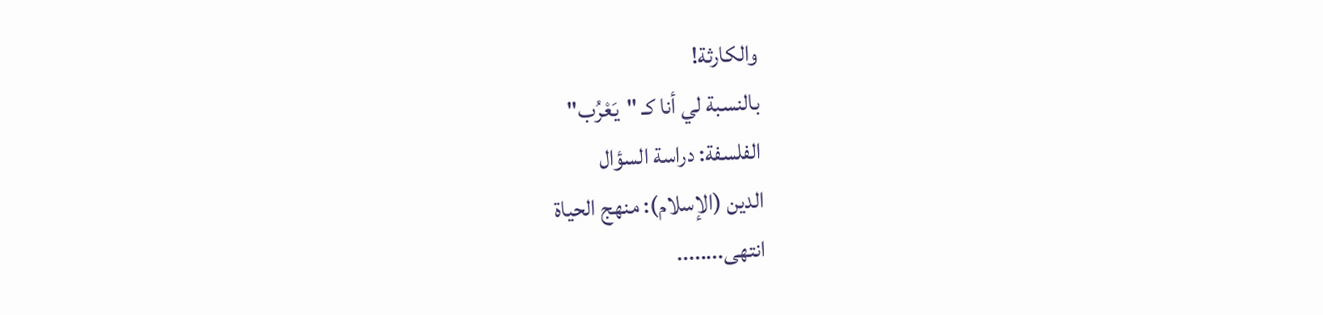والكارثة!
بالنسبة لي أنا كـ "يَعْرُب"
الفلسفة: دراسة السؤال
الدين (الإسلام): منهج الحياة
انتهى........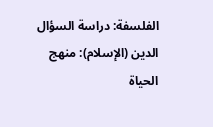الفلسفة: دراسة السؤال
الدين (الإسلام): منهج الحياة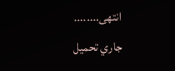انتهى........
جاري تحميل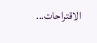الاقتراحات...